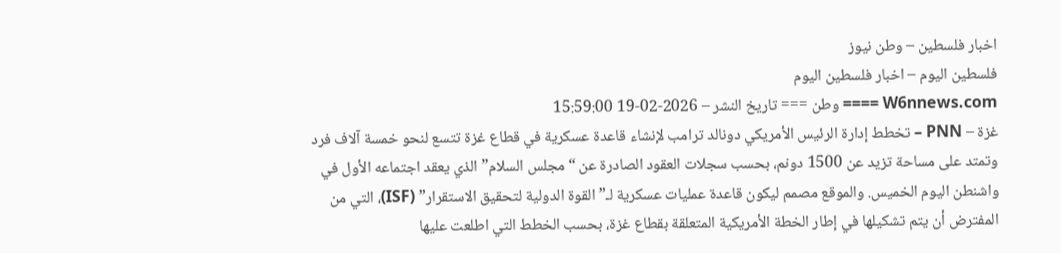اخبار فلسطين – وطن نيوز
فلسطين اليوم – اخبار فلسطين اليوم
W6nnews.com ==== وطن === تاريخ النشر – 2026-02-19 15:59:00
غزة – PNN – تخطط إدارة الرئيس الأمريكي دونالد ترامب لإنشاء قاعدة عسكرية في قطاع غزة تتسع لنحو خمسة آلاف فرد وتمتد على مساحة تزيد عن 1500 دونم، بحسب سجلات العقود الصادرة عن “مجلس السلام” الذي يعقد اجتماعه الأول في واشنطن اليوم الخميس. والموقع مصمم ليكون قاعدة عمليات عسكرية لـ”القوة الدولية لتحقيق الاستقرار” (ISF)، التي من المفترض أن يتم تشكيلها في إطار الخطة الأمريكية المتعلقة بقطاع غزة، بحسب الخطط التي اطلعت عليها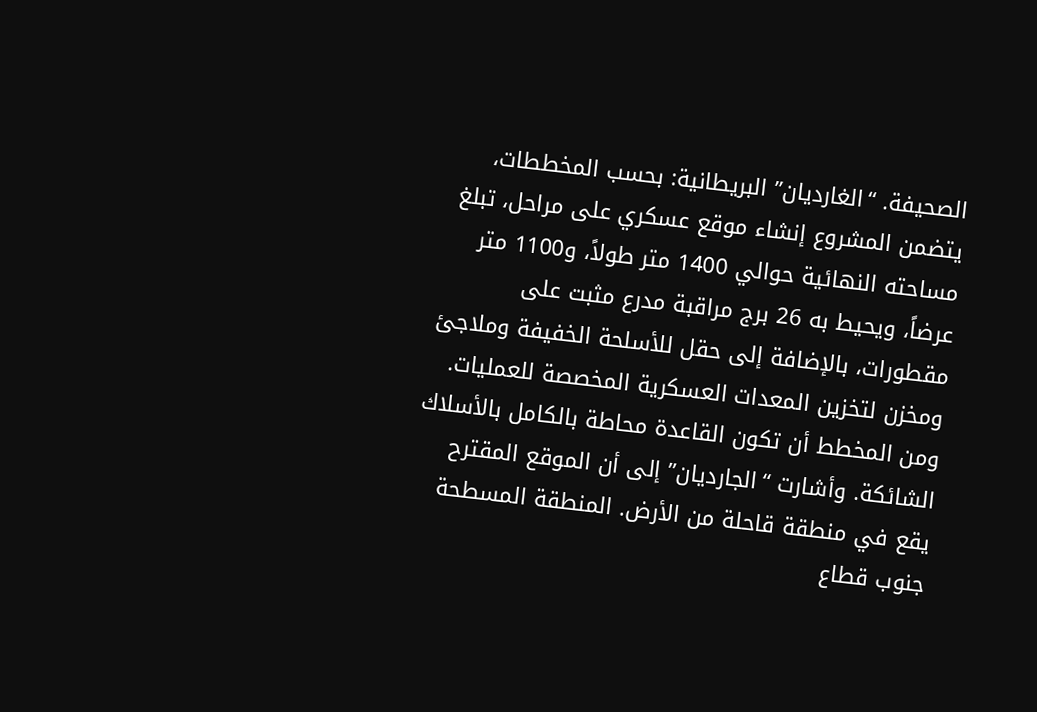الصحيفة. “الغارديان” البريطانية: بحسب المخططات، يتضمن المشروع إنشاء موقع عسكري على مراحل، تبلغ مساحته النهائية حوالي 1400 متر طولاً، و1100 متر عرضاً، ويحيط به 26 برج مراقبة مدرع مثبت على مقطورات، بالإضافة إلى حقل للأسلحة الخفيفة وملاجئ ومخزن لتخزين المعدات العسكرية المخصصة للعمليات. ومن المخطط أن تكون القاعدة محاطة بالكامل بالأسلاك الشائكة. وأشارت “الجارديان” إلى أن الموقع المقترح يقع في منطقة قاحلة من الأرض. المنطقة المسطحة جنوب قطاع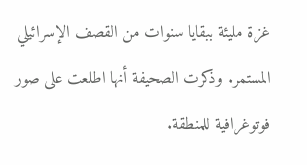غزة مليئة ببقايا سنوات من القصف الإسرائيلي المستمر. وذكرت الصحيفة أنها اطلعت على صور فوتوغرافية للمنطقة.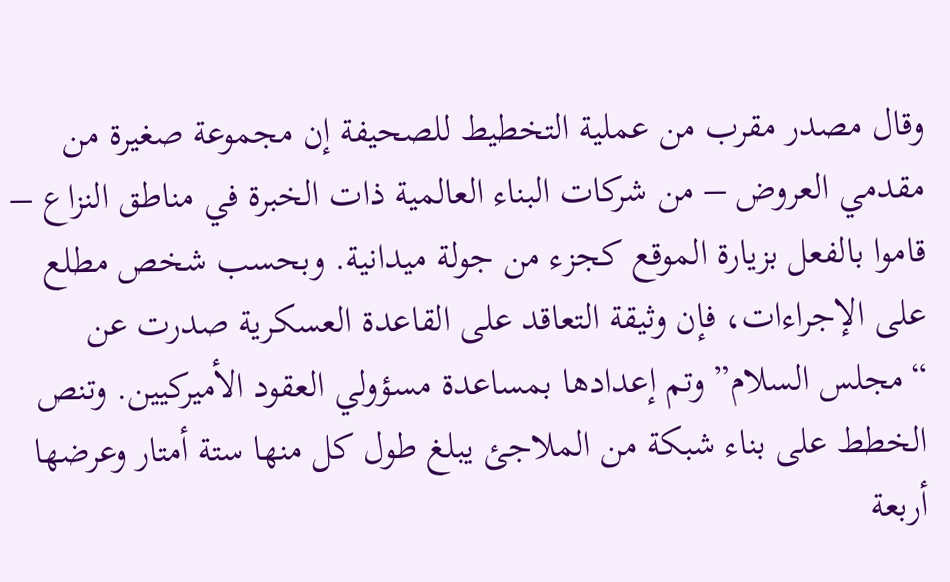وقال مصدر مقرب من عملية التخطيط للصحيفة إن مجموعة صغيرة من مقدمي العروض – من شركات البناء العالمية ذات الخبرة في مناطق النزاع – قاموا بالفعل بزيارة الموقع كجزء من جولة ميدانية. وبحسب شخص مطلع على الإجراءات، فإن وثيقة التعاقد على القاعدة العسكرية صدرت عن “مجلس السلام” وتم إعدادها بمساعدة مسؤولي العقود الأميركيين. وتنص الخطط على بناء شبكة من الملاجئ يبلغ طول كل منها ستة أمتار وعرضها أربعة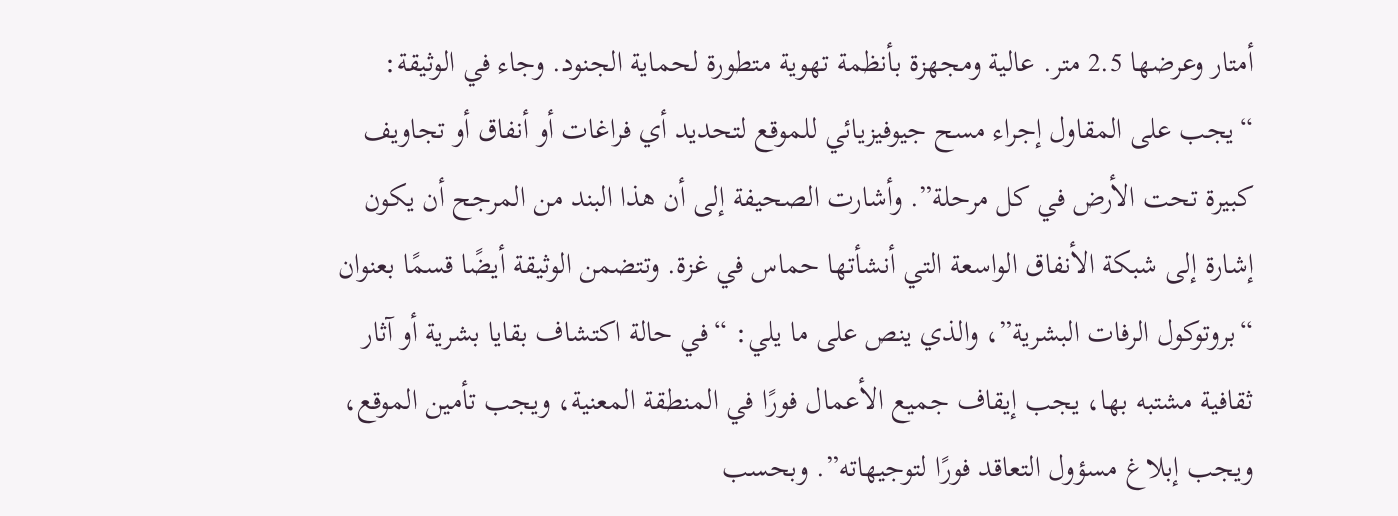أمتار وعرضها 2.5 متر. عالية ومجهزة بأنظمة تهوية متطورة لحماية الجنود. وجاء في الوثيقة: “يجب على المقاول إجراء مسح جيوفيزيائي للموقع لتحديد أي فراغات أو أنفاق أو تجاويف كبيرة تحت الأرض في كل مرحلة”. وأشارت الصحيفة إلى أن هذا البند من المرجح أن يكون إشارة إلى شبكة الأنفاق الواسعة التي أنشأتها حماس في غزة. وتتضمن الوثيقة أيضًا قسمًا بعنوان “بروتوكول الرفات البشرية”، والذي ينص على ما يلي: “في حالة اكتشاف بقايا بشرية أو آثار ثقافية مشتبه بها، يجب إيقاف جميع الأعمال فورًا في المنطقة المعنية، ويجب تأمين الموقع، ويجب إبلاغ مسؤول التعاقد فورًا لتوجيهاته”. وبحسب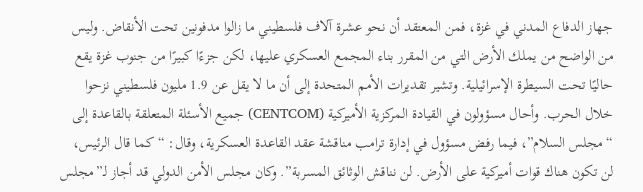جهاز الدفاع المدني في غزة، فمن المعتقد أن نحو عشرة آلاف فلسطيني ما زالوا مدفونين تحت الأنقاض. وليس من الواضح من يملك الأرض التي من المقرر بناء المجمع العسكري عليها، لكن جزءًا كبيرًا من جنوب غزة يقع حاليًا تحت السيطرة الإسرائيلية. وتشير تقديرات الأمم المتحدة إلى أن ما لا يقل عن 1.9 مليون فلسطيني نزحوا خلال الحرب. وأحال مسؤولون في القيادة المركزية الأميركية (CENTCOM) جميع الأسئلة المتعلقة بالقاعدة إلى “مجلس السلام”، فيما رفض مسؤول في إدارة ترامب مناقشة عقد القاعدة العسكرية، وقال: “كما قال الرئيس، لن تكون هناك قوات أميركية على الأرض. لن نناقش الوثائق المسربة”. وكان مجلس الأمن الدولي قد أجاز لـ”مجلس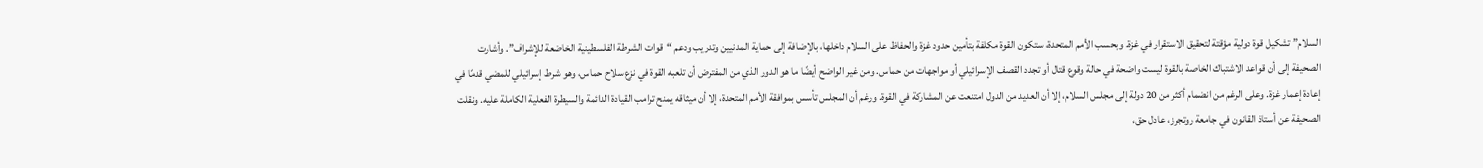السلام” تشكيل قوة دولية مؤقتة لتحقيق الاستقرار في غزة. وبحسب الأمم المتحدة، ستكون القوة مكلفة بتأمين حدود غزة والحفاظ على السلام داخلها، بالإضافة إلى حماية المدنيين وتدريب ودعم “قوات الشرطة الفلسطينية الخاضعة للإشراف”. وأشارت الصحيفة إلى أن قواعد الاشتباك الخاصة بالقوة ليست واضحة في حالة وقوع قتال أو تجدد القصف الإسرائيلي أو مواجهات من حماس. ومن غير الواضح أيضًا ما هو الدور الذي من المفترض أن تلعبه القوة في نزع سلاح حماس، وهو شرط إسرائيلي للمضي قدمًا في إعادة إعمار غزة. وعلى الرغم من انضمام أكثر من 20 دولة إلى مجلس السلام، إلا أن العديد من الدول امتنعت عن المشاركة في القوة. ورغم أن المجلس تأسس بموافقة الأمم المتحدة، إلا أن ميثاقه يمنح ترامب القيادة الدائمة والسيطرة الفعلية الكاملة عليه. ونقلت الصحيفة عن أستاذ القانون في جامعة روتجرز، عادل حق،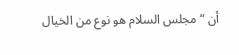أن “مجلس السلام هو نوع من الخيال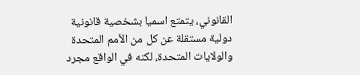القانوني، يتمتع اسميا بشخصية قانونية دولية مستقلة عن كل من الأمم المتحدة والولايات المتحدة، لكنه في الواقع مجرد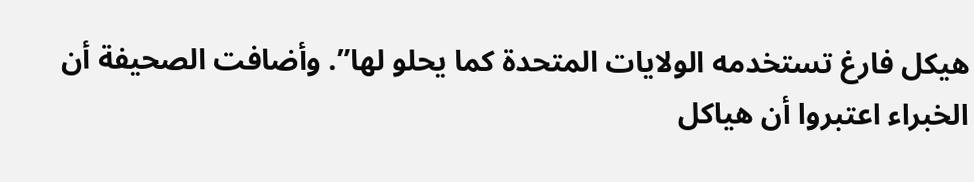هيكل فارغ تستخدمه الولايات المتحدة كما يحلو لها”. وأضافت الصحيفة أن الخبراء اعتبروا أن هياكل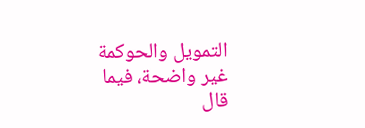التمويل والحوكمة غير واضحة، فيما قال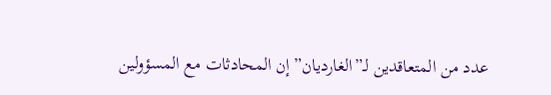عدد من المتعاقدين لـ”الغارديان” إن المحادثات مع المسؤولين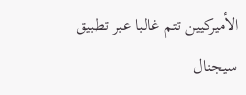الأميركيين تتم غالبا عبر تطبيق سيجنال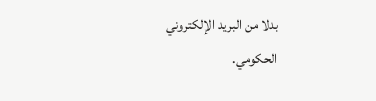بدلا من البريد الإلكتروني الحكومي.